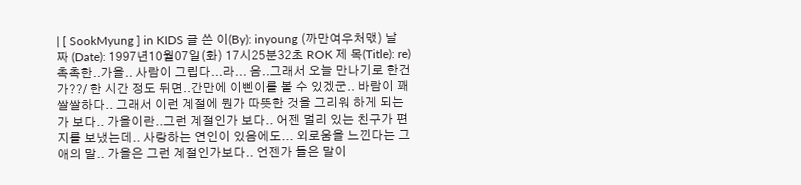| [ SookMyung ] in KIDS 글 쓴 이(By): inyoung (까만여우처맧) 날 짜 (Date): 1997년10월07일(화) 17시25분32초 ROK 제 목(Title): re)촉촉한..가을.. 사람이 그립다...라... 음..그래서 오늘 만나기로 한건가??/ 한 시간 정도 뒤면..간만에 이삔이를 볼 수 있겠군.. 바람이 꽤 쌀쌀하다.. 그래서 이런 계절에 뭔가 따뜻한 것을 그리워 하게 되는가 보다.. 가을이란..그런 계절인가 보다.. 어젠 멀리 있는 친구가 편지를 보냈는데.. 사랑하는 연인이 있음에도... 외로움을 느낀다는 그애의 말.. 가을은 그런 계절인가보다.. 언젠가 들은 말이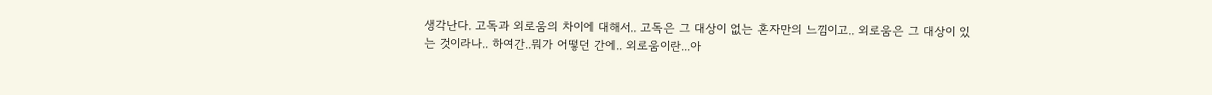생각난다. 고독과 외로움의 차이에 대해서.. 고독은 그 대상이 없는 혼자만의 느낌이고.. 외로움은 그 대상이 있는 것이라나.. 하여간..뭐가 어떻던 간에.. 외로움이란...아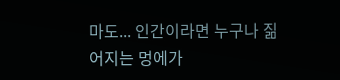마도... 인간이라면 누구나 짊어지는 멍에가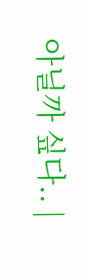아닐까 싶다.. |